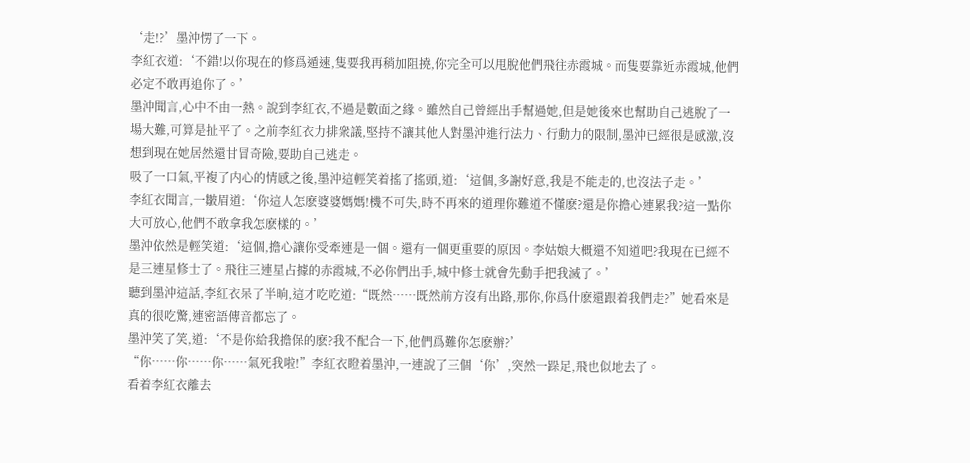‘走!?’墨沖愣了一下。
李紅衣道:‘不錯!以你現在的修爲遁速,隻要我再稍加阻撓,你完全可以甩脫他們飛往赤霞城。而隻要靠近赤霞城,他們必定不敢再追你了。’
墨沖聞言,心中不由一熱。說到李紅衣,不過是數面之緣。雖然自己曾經出手幫過她,但是她後來也幫助自己逃脫了一場大難,可算是扯平了。之前李紅衣力排衆議,堅持不讓其他人對墨沖進行法力、行動力的限制,墨沖已經很是感激,沒想到現在她居然還甘冒奇險,要助自己逃走。
吸了一口氣,平複了内心的情感之後,墨沖這輕笑着搖了搖頭,道:‘這個,多謝好意,我是不能走的,也沒法子走。’
李紅衣聞言,一皺眉道:‘你這人怎麽婆婆媽媽!機不可失,時不再來的道理你難道不懂麽?還是你擔心連累我?這一點你大可放心,他們不敢拿我怎麽樣的。’
墨沖依然是輕笑道:‘這個,擔心讓你受牽連是一個。還有一個更重要的原因。李姑娘大概還不知道吧?我現在已經不是三連星修士了。飛往三連星占據的赤霞城,不必你們出手,城中修士就會先動手把我滅了。’
聽到墨沖這話,李紅衣呆了半晌,這才吃吃道:“既然……既然前方沒有出路,那你,你爲什麽還跟着我們走?”她看來是真的很吃驚,連密語傳音都忘了。
墨沖笑了笑,道:‘不是你給我擔保的麽?我不配合一下,他們爲難你怎麽辦?’
“你……你……你……氣死我啦!”李紅衣瞪着墨沖,一連說了三個‘你’,突然一跺足,飛也似地去了。
看着李紅衣離去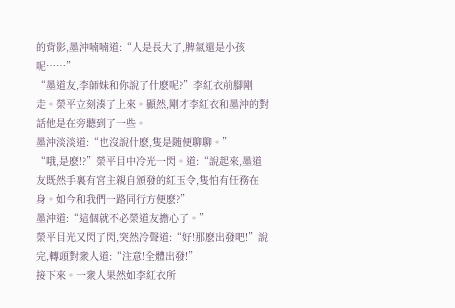的背影,墨沖喃喃道:“人是長大了,脾氣還是小孩呢……”
“墨道友,李師妹和你說了什麽呢?”李紅衣前腳剛走。榮平立刻湊了上來。顯然,剛才李紅衣和墨沖的對話他是在旁聽到了一些。
墨沖淡淡道:“也沒說什麽,隻是随便聊聊。”
“哦,是麽!?”榮平目中冷光一閃。道:“說起來,墨道友既然手裏有宮主親自頒發的紅玉令,隻怕有任務在身。如今和我們一路同行方便麽?”
墨沖道:“這個就不必榮道友擔心了。”
榮平目光又閃了閃,突然冷聲道:“好!那麽出發吧!”說完,轉頭對衆人道:“注意!全體出發!”
接下來。一衆人果然如李紅衣所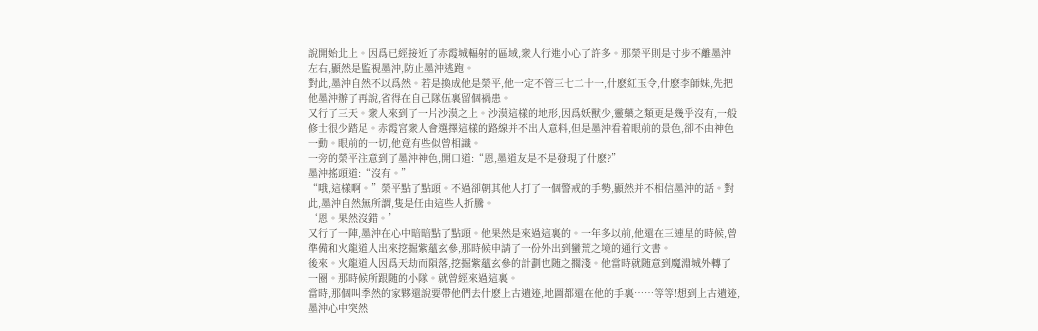說開始北上。因爲已經接近了赤霞城輻射的區域,衆人行進小心了許多。那榮平則是寸步不離墨沖左右,顯然是監視墨沖,防止墨沖逃跑。
對此,墨沖自然不以爲然。若是換成他是榮平,他一定不管三七二十一,什麽紅玉令,什麽李師妹,先把他墨沖辦了再說,省得在自己隊伍裏留個禍患。
又行了三天。衆人來到了一片沙漠之上。沙漠這樣的地形,因爲妖獸少,靈藥之類更是幾乎沒有,一般修士很少踏足。赤霞宮衆人會選擇這樣的路線并不出人意料,但是墨沖看着眼前的景色,卻不由神色一動。眼前的一切,他竟有些似曾相識。
一旁的榮平注意到了墨沖神色,開口道:“恩,墨道友是不是發現了什麽?”
墨沖搖頭道:“沒有。”
“哦,這樣啊。”榮平點了點頭。不過卻朝其他人打了一個警戒的手勢,顯然并不相信墨沖的話。對此,墨沖自然無所謂,隻是任由這些人折騰。
‘恩。果然沒錯。’
又行了一陣,墨沖在心中暗暗點了點頭。他果然是來過這裏的。一年多以前,他還在三連星的時候,曾準備和火龍道人出來挖掘紫蘊玄參,那時候申請了一份外出到蠻荒之境的通行文書。
後來。火龍道人因爲天劫而隕落,挖掘紫蘊玄參的計劃也随之擱淺。他當時就随意到魔淵城外轉了一圈。那時候所跟随的小隊。就曾經來過這裏。
當時,那個叫季然的家夥還說要帶他們去什麽上古遺迹,地圖都還在他的手裏……等等!想到上古遺迹,墨沖心中突然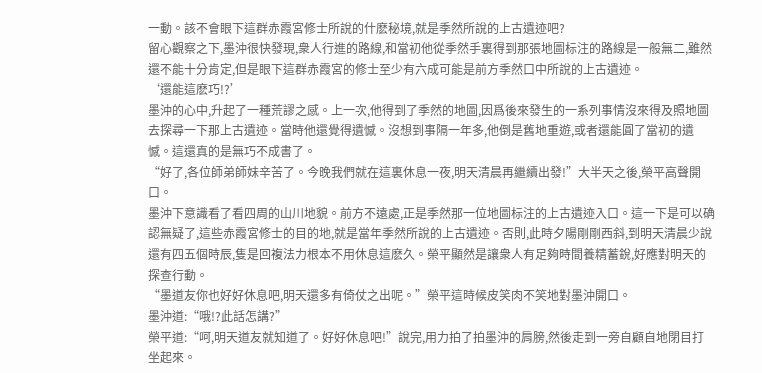一動。該不會眼下這群赤霞宮修士所說的什麽秘境,就是季然所說的上古遺迹吧?
留心觀察之下,墨沖很快發現,衆人行進的路線,和當初他從季然手裏得到那張地圖标注的路線是一般無二,雖然還不能十分肯定,但是眼下這群赤霞宮的修士至少有六成可能是前方季然口中所說的上古遺迹。
‘還能這麽巧!?’
墨沖的心中,升起了一種荒謬之感。上一次,他得到了季然的地圖,因爲後來發生的一系列事情沒來得及照地圖去探尋一下那上古遺迹。當時他還覺得遺憾。沒想到事隔一年多,他倒是舊地重遊,或者還能圓了當初的遺憾。這還真的是無巧不成書了。
“好了,各位師弟師妹辛苦了。今晚我們就在這裏休息一夜,明天清晨再繼續出發!”大半天之後,榮平高聲開口。
墨沖下意識看了看四周的山川地貌。前方不遠處,正是季然那一位地圖标注的上古遺迹入口。這一下是可以确認無疑了,這些赤霞宮修士的目的地,就是當年季然所說的上古遺迹。否則,此時夕陽剛剛西斜,到明天清晨少說還有四五個時辰,隻是回複法力根本不用休息這麽久。榮平顯然是讓衆人有足夠時間養精蓄銳,好應對明天的探查行動。
“墨道友你也好好休息吧,明天還多有倚仗之出呢。”榮平這時候皮笑肉不笑地對墨沖開口。
墨沖道:“哦!?此話怎講?”
榮平道:“呵,明天道友就知道了。好好休息吧!”說完,用力拍了拍墨沖的肩膀,然後走到一旁自顧自地閉目打坐起來。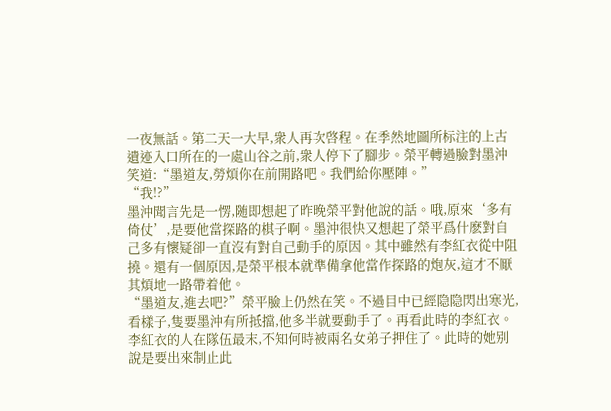一夜無話。第二天一大早,衆人再次啓程。在季然地圖所标注的上古遺迹入口所在的一處山谷之前,衆人停下了腳步。榮平轉過臉對墨沖笑道:“墨道友,勞煩你在前開路吧。我們給你壓陣。”
“我!?”
墨沖聞言先是一愣,随即想起了昨晚榮平對他說的話。哦,原來‘多有倚仗’,是要他當探路的棋子啊。墨沖很快又想起了榮平爲什麽對自己多有懷疑卻一直沒有對自己動手的原因。其中雖然有李紅衣從中阻撓。還有一個原因,是榮平根本就準備拿他當作探路的炮灰,這才不厭其煩地一路帶着他。
“墨道友,進去吧?”榮平臉上仍然在笑。不過目中已經隐隐閃出寒光,看樣子,隻要墨沖有所抵擋,他多半就要動手了。再看此時的李紅衣。李紅衣的人在隊伍最末,不知何時被兩名女弟子押住了。此時的她别說是要出來制止此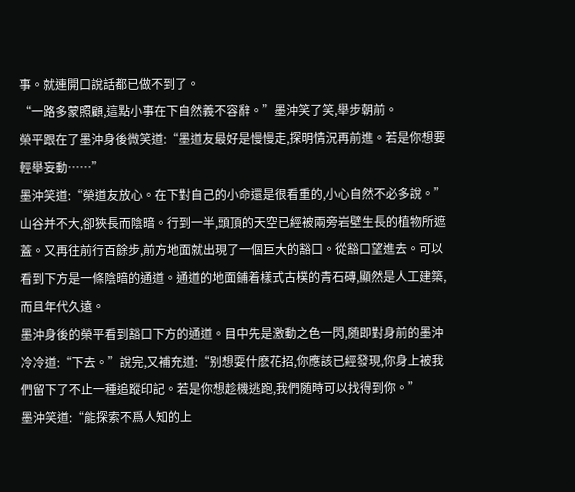事。就連開口說話都已做不到了。
“一路多蒙照顧,這點小事在下自然義不容辭。”墨沖笑了笑,舉步朝前。
榮平跟在了墨沖身後微笑道:“墨道友最好是慢慢走,探明情況再前進。若是你想要輕舉妄動……”
墨沖笑道:“榮道友放心。在下對自己的小命還是很看重的,小心自然不必多說。”
山谷并不大,卻狹長而陰暗。行到一半,頭頂的天空已經被兩旁岩壁生長的植物所遮蓋。又再往前行百餘步,前方地面就出現了一個巨大的豁口。從豁口望進去。可以看到下方是一條陰暗的通道。通道的地面鋪着樣式古樸的青石磚,顯然是人工建築,而且年代久遠。
墨沖身後的榮平看到豁口下方的通道。目中先是激動之色一閃,随即對身前的墨沖冷冷道:“下去。”說完,又補充道:“别想耍什麽花招,你應該已經發現,你身上被我們留下了不止一種追蹤印記。若是你想趁機逃跑,我們随時可以找得到你。”
墨沖笑道:“能探索不爲人知的上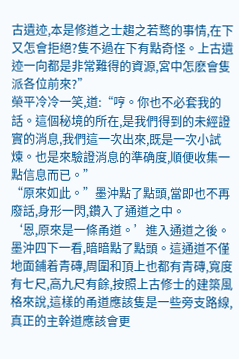古遺迹,本是修道之士趨之若鹜的事情,在下又怎會拒絕?隻不過在下有點奇怪。上古遺迹一向都是非常難得的資源,宮中怎麽會隻派各位前來?”
榮平冷冷一笑,道:“哼。你也不必套我的話。這個秘境的所在,是我們得到的未經證實的消息,我們這一次出來,既是一次小試煉。也是來驗證消息的準确度,順便收集一點信息而已。”
“原來如此。”墨沖點了點頭,當即也不再廢話,身形一閃,鑽入了通道之中。
‘恩,原來是一條甬道。’進入通道之後。墨沖四下一看,暗暗點了點頭。這通道不僅地面鋪着青磚,周圍和頂上也都有青磚,寬度有七尺,高九尺有餘,按照上古修士的建築風格來說,這樣的甬道應該隻是一些旁支路線,真正的主幹道應該會更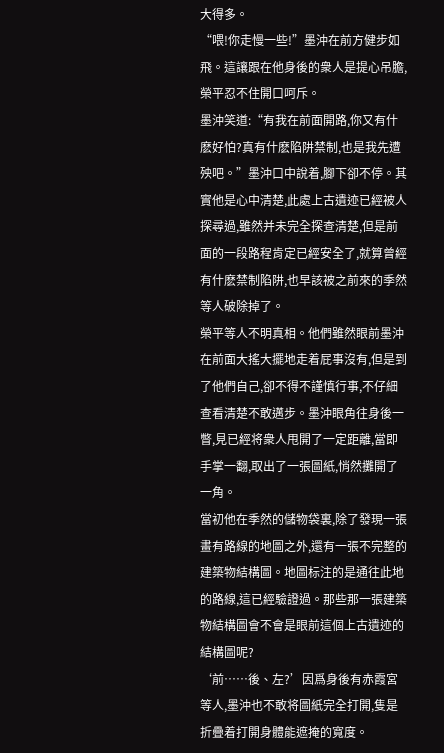大得多。
“喂!你走慢一些!”墨沖在前方健步如飛。這讓跟在他身後的衆人是提心吊膽,榮平忍不住開口呵斥。
墨沖笑道:“有我在前面開路,你又有什麽好怕?真有什麽陷阱禁制,也是我先遭殃吧。”墨沖口中說着,腳下卻不停。其實他是心中清楚,此處上古遺迹已經被人探尋過,雖然并未完全探查清楚,但是前面的一段路程肯定已經安全了,就算曾經有什麽禁制陷阱,也早該被之前來的季然等人破除掉了。
榮平等人不明真相。他們雖然眼前墨沖在前面大搖大擺地走着屁事沒有,但是到了他們自己,卻不得不謹慎行事,不仔細查看清楚不敢邁步。墨沖眼角往身後一瞥,見已經将衆人甩開了一定距離,當即手掌一翻,取出了一張圖紙,悄然攤開了一角。
當初他在季然的儲物袋裏,除了發現一張畫有路線的地圖之外,還有一張不完整的建築物結構圖。地圖标注的是通往此地的路線,這已經驗證過。那些那一張建築物結構圖會不會是眼前這個上古遺迹的結構圖呢?
‘前……後、左?’因爲身後有赤霞宮等人,墨沖也不敢将圖紙完全打開,隻是折疊着打開身體能遮掩的寬度。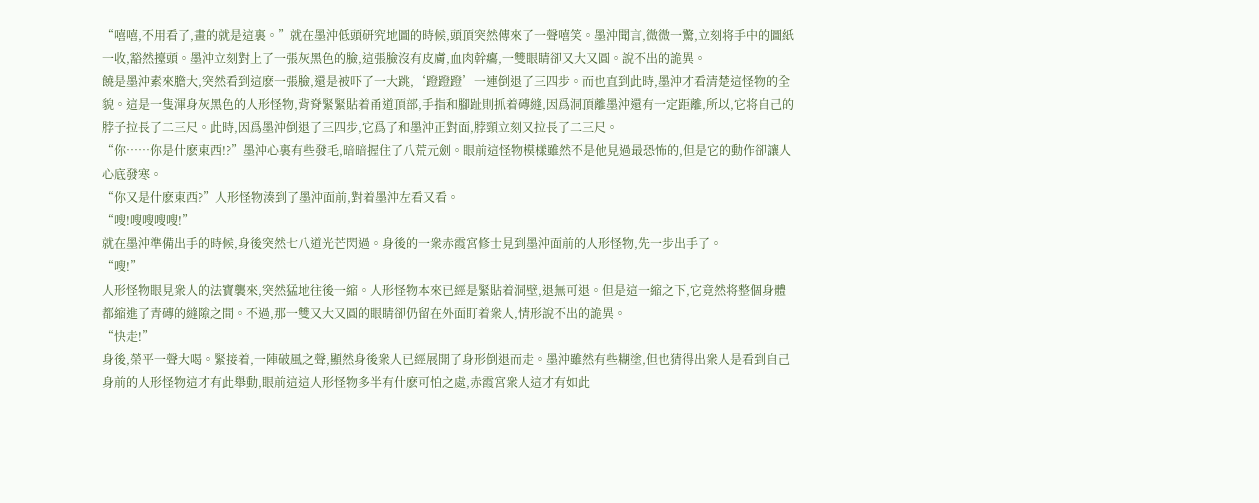“嘻嘻,不用看了,畫的就是這裏。”就在墨沖低頭研究地圖的時候,頭頂突然傳來了一聲嘻笑。墨沖聞言,微微一驚,立刻将手中的圖紙一收,豁然擡頭。墨沖立刻對上了一張灰黑色的臉,這張臉沒有皮膚,血肉幹癟,一雙眼睛卻又大又圓。說不出的詭異。
饒是墨沖素來膽大,突然看到這麽一張臉,還是被吓了一大跳,‘蹬蹬蹬’一連倒退了三四步。而也直到此時,墨沖才看清楚這怪物的全貌。這是一隻渾身灰黑色的人形怪物,背脊緊緊貼着甬道頂部,手指和腳趾則抓着磚縫,因爲洞頂離墨沖還有一定距離,所以,它将自己的脖子拉長了二三尺。此時,因爲墨沖倒退了三四步,它爲了和墨沖正對面,脖頸立刻又拉長了二三尺。
“你……你是什麽東西!?”墨沖心裏有些發毛,暗暗握住了八荒元劍。眼前這怪物模樣雖然不是他見過最恐怖的,但是它的動作卻讓人心底發寒。
“你又是什麽東西?”人形怪物湊到了墨沖面前,對着墨沖左看又看。
“嗖!嗖嗖嗖嗖!”
就在墨沖準備出手的時候,身後突然七八道光芒閃過。身後的一衆赤霞宮修士見到墨沖面前的人形怪物,先一步出手了。
“嗖!”
人形怪物眼見衆人的法寶襲來,突然猛地往後一縮。人形怪物本來已經是緊貼着洞壁,退無可退。但是這一縮之下,它竟然将整個身體都縮進了青磚的縫隙之間。不過,那一雙又大又圓的眼睛卻仍留在外面盯着衆人,情形說不出的詭異。
“快走!”
身後,榮平一聲大喝。緊接着,一陣破風之聲,顯然身後衆人已經展開了身形倒退而走。墨沖雖然有些糊塗,但也猜得出衆人是看到自己身前的人形怪物這才有此舉動,眼前這這人形怪物多半有什麽可怕之處,赤霞宮衆人這才有如此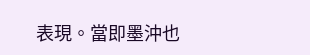表現。當即墨沖也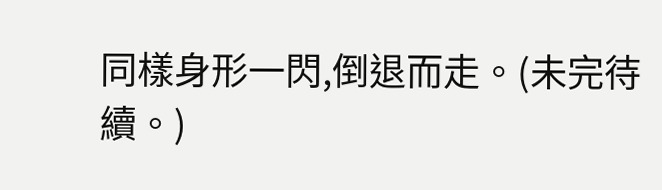同樣身形一閃,倒退而走。(未完待續。)